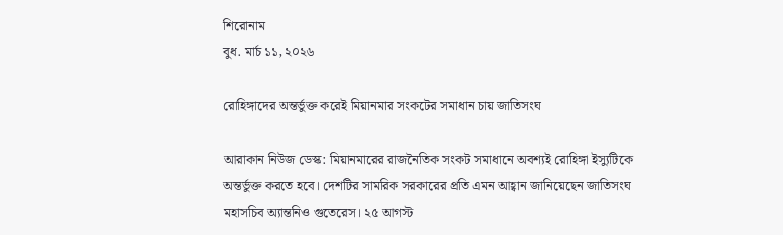শিরোনাম
বুধ. মার্চ ১১, ২০২৬

রোহিঙ্গাদের অন্তর্ভুক্ত করেই মিয়ানমার সংকটের সমাধান চায় জাতিসংঘ

আরাকান নিউজ ডেস্ক: মিয়ানমারের রাজনৈতিক সংকট সমাধানে অবশ্যই রোহিঙ্গা ইস্যুটিকে অন্তর্ভুক্ত করতে হবে। দেশটির সামরিক সরকারের প্রতি এমন আহ্বান জানিয়েছেন জাতিসংঘ মহাসচিব অ্যান্তনিও গুতেরেস। ২৫ আগস্ট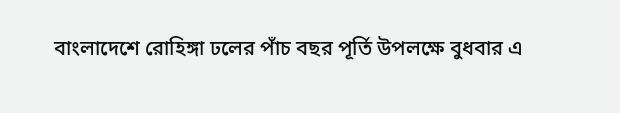বাংলাদেশে রোহিঙ্গা ঢলের পাঁচ বছর পূর্তি উপলক্ষে বুধবার এ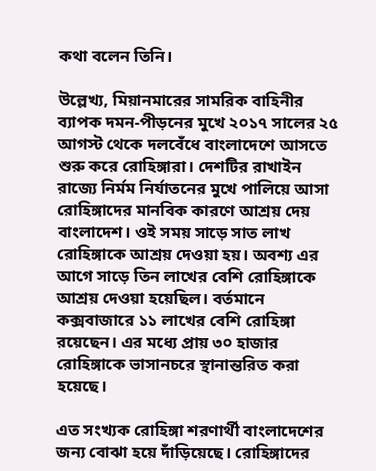কথা বলেন তিনি।

উল্লেখ্য, মিয়ানমারের সামরিক বাহিনীর ব্যাপক দমন-পীড়নের মুখে ২০১৭ সালের ২৫ আগস্ট থেকে দলবেঁধে বাংলাদেশে আসতে শুরু করে রোহিঙ্গারা। দেশটির রাখাইন রাজ্যে নির্মম নির্যাতনের মুখে পালিয়ে আসা রোহিঙ্গাদের মানবিক কারণে আশ্রয় দেয় বাংলাদেশ। ওই সময় সাড়ে সাত লাখ রোহিঙ্গাকে আশ্রয় দেওয়া হয়। অবশ্য এর আগে সাড়ে তিন লাখের বেশি রোহিঙ্গাকে আশ্রয় দেওয়া হয়েছিল। বর্তমানে কক্সবাজারে ১১ লাখের বেশি রোহিঙ্গা রয়েছেন। এর মধ্যে প্রায় ৩০ হাজার রোহিঙ্গাকে ভাসানচরে স্থানান্তরিত করা হয়েছে।

এত সংখ্যক রোহিঙ্গা শরণার্থী বাংলাদেশের জন্য বোঝা হয়ে দাঁড়িয়েছে। রোহিঙ্গাদের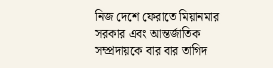নিজ দেশে ফেরাতে মিয়ানমার সরকার এবং আন্তর্জাতিক সম্প্রদায়কে বার বার তাগিদ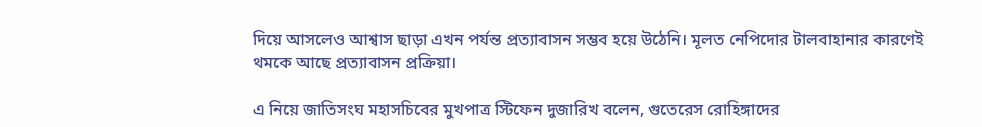দিয়ে আসলেও আশ্বাস ছাড়া এখন পর্যন্ত প্রত্যাবাসন সম্ভব হয়ে উঠেনি। মূলত নেপিদোর টালবাহানার কারণেই থমকে আছে প্রত্যাবাসন প্রক্রিয়া।

এ নিয়ে জাতিসংঘ মহাসচিবের মুখপাত্র স্টিফেন দুজারিখ বলেন, গুতেরেস রোহিঙ্গাদের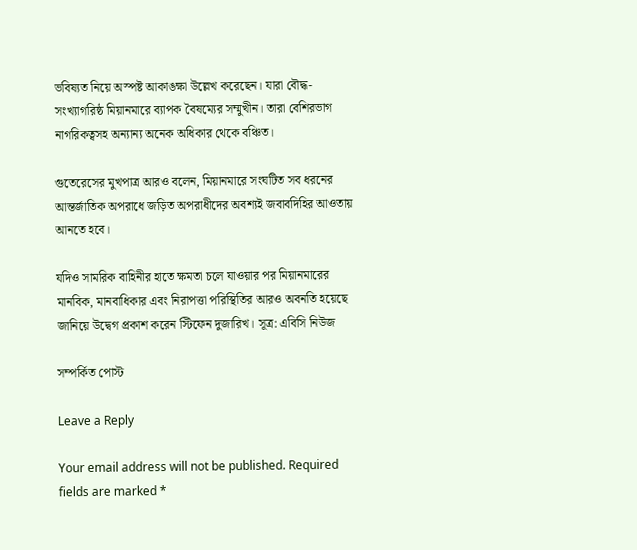ভবিষ্যত নিয়ে অস্পষ্ট আকাঙক্ষা উল্লেখ করেছেন। যারা বৌদ্ধ-সংখ্যাগরিষ্ঠ মিয়ানমারে ব্যাপক বৈষম্যের সম্মুখীন। তারা বেশিরভাগ নাগরিকত্বসহ অন্যান্য অনেক অধিকার থেকে বঞ্চিত।

গুতেরেসের মুখপাত্র আরও বলেন, মিয়ানমারে সংঘটিত সব ধরনের আন্তর্জাতিক অপরাধে জড়িত অপরাধীদের অবশ্যই জবাবদিহির আওতায় আনতে হবে।

যদিও সামরিক বাহিনীর হাতে ক্ষমতা চলে যাওয়ার পর মিয়ানমারের মানবিক, মানবাধিকার এবং নিরাপত্তা পরিস্থিতির আরও অবনতি হয়েছে জানিয়ে উদ্বেগ প্রকাশ করেন স্টিফেন দুজারিখ। সূত্র: এবিসি নিউজ

সম্পর্কিত পোস্ট

Leave a Reply

Your email address will not be published. Required fields are marked *